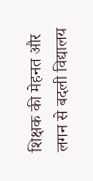शिक्षक की मेहनत और लगन से बदली विद्यालय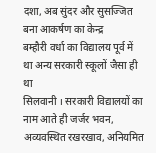दशा, अब सुंदर और सुसज्जित बना आकर्षण का केन्द्र
बम्हौरी वर्धा का विद्यालय पूर्व में था अन्य सरकारी स्कूलों जैसा ही था
सिलवानी । सरकारी विद्यालयों का नाम आते ही जर्जर भवन, अव्यवस्थित रखरखाव, अनियमित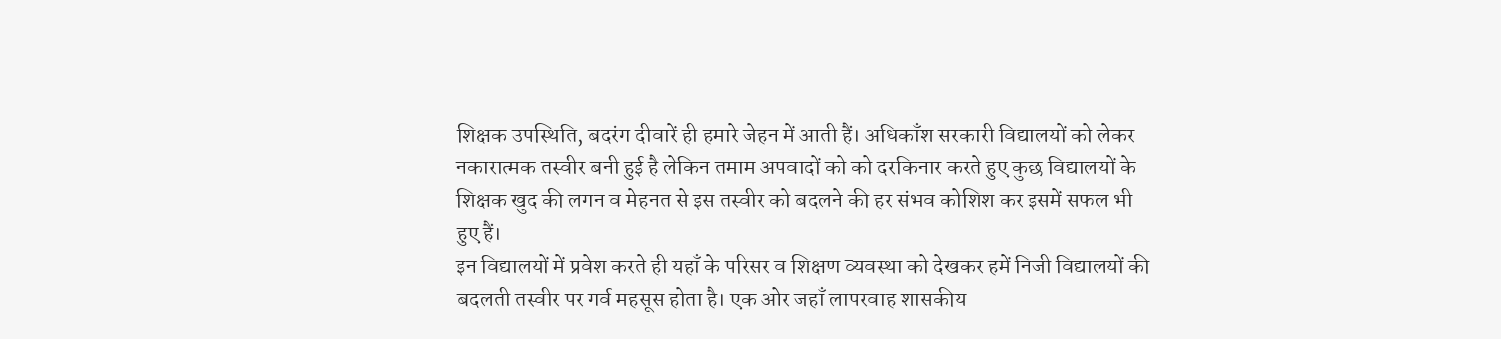शिक्षक उपस्थिति, बदरंग दीवारें ही हमारे जेहन में आती हैं। अधिकाँश सरकारी विद्यालयों को लेकर नकारात्मक तस्वीर बनी हुई है लेकिन तमाम अपवादों को को दरकिनार करते हुए कुछ विद्यालयों के शिक्षक खुद की लगन व मेहनत से इस तस्वीर को बदलने की हर संभव कोशिश कर इसमें सफल भी हुए हैं।
इन विद्यालयों में प्रवेश करते ही यहाँ के परिसर व शिक्षण व्यवस्था को देखकर हमें निजी विद्यालयों की बदलती तस्वीर पर गर्व महसूस होता है। एक ओर जहाँ लापरवाह शासकीय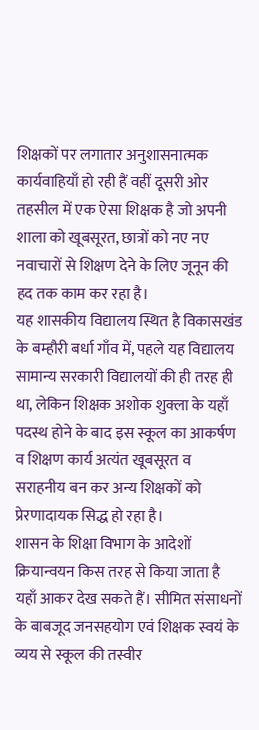शिक्षकों पर लगातार अनुशासनात्मक कार्यवाहियाँ हो रही हैं वहीं दूसरी ओर तहसील में एक ऐसा शिक्षक है जो अपनी शाला को खूबसूरत, छात्रों को नए नए नवाचारों से शिक्षण देने के लिए जूनून की हद तक काम कर रहा है।
यह शासकीय विद्यालय स्थित है विकासखंड के बम्हौरी बर्धा गाँव में, पहले यह विद्यालय सामान्य सरकारी विद्यालयों की ही तरह ही था, लेकिन शिक्षक अशोक शुक्ला के यहाँ पदस्थ होने के बाद इस स्कूल का आकर्षण व शिक्षण कार्य अत्यंत खूबसूरत व सराहनीय बन कर अन्य शिक्षकों को प्रेरणादायक सिद्ध हो रहा है।
शासन के शिक्षा विभाग के आदेशों क्रियान्वयन किस तरह से किया जाता है यहाँ आकर देख सकते हैं। सीमित संसाधनों के बाबजूद जनसहयोग एवं शिक्षक स्वयं के व्यय से स्कूल की तस्वीर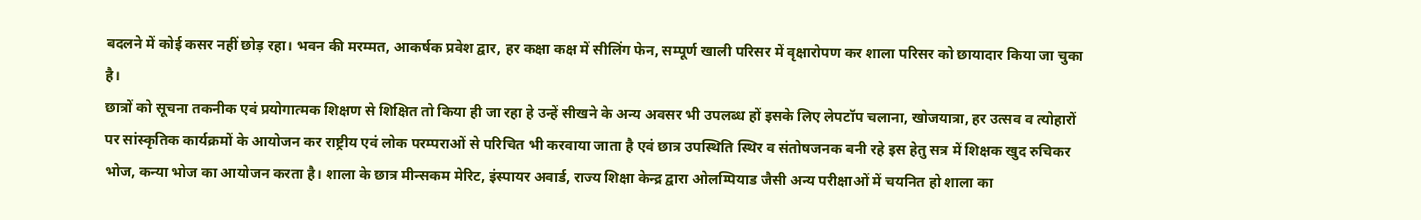बदलने में कोई कसर नहीं छोड़ रहा। भवन की मरम्मत, आकर्षक प्रवेश द्वार, हर कक्षा कक्ष में सीलिंग फेन, सम्पूर्ण खाली परिसर में वृक्षारोपण कर शाला परिसर को छायादार किया जा चुका है।
छात्रों को सूचना तकनीक एवं प्रयोगात्मक शिक्षण से शिक्षित तो किया ही जा रहा हे उन्हें सीखने के अन्य अवसर भी उपलब्ध हों इसके लिए लेपटॉप चलाना, खोजयात्रा, हर उत्सव व त्योहारों पर सांस्कृतिक कार्यक्रमों के आयोजन कर राष्ट्रीय एवं लोक परम्पराओं से परिचित भी करवाया जाता है एवं छात्र उपस्थिति स्थिर व संतोषजनक बनी रहे इस हेतु सत्र में शिक्षक खुद रुचिकर भोज, कन्या भोज का आयोजन करता है। शाला के छात्र मीन्सकम मेरिट, इंस्पायर अवार्ड, राज्य शिक्षा केन्द्र द्वारा ओलम्पियाड जैसी अन्य परीक्षाओं में चयनित हो शाला का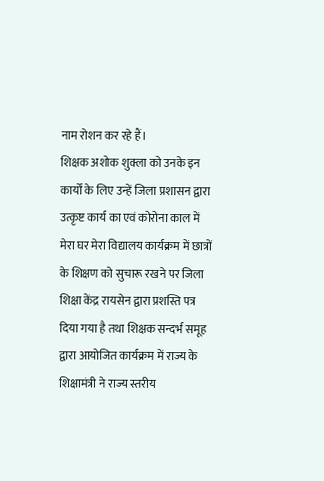नाम रोशन कर रहे हैं।
शिक्षक अशोक शुक्ला को उनके इन कार्यों के लिए उन्हें जिला प्रशासन द्वारा उत्कृष्ट कार्य का एवं कोरोना काल में मेरा घर मेरा विद्यालय कार्यक्रम में छात्रों के शिक्षण को सुचारू रखने पर जिला शिक्षा केंद्र रायसेन द्वारा प्रशस्ति पत्र दिया गया है तथा शिक्षक सन्दर्भ समूह द्वारा आयोजित कार्यक्रम में राज्य के शिक्षामंत्री ने राज्य स्तरीय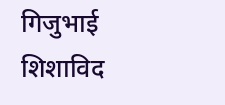गिजुभाई शिशाविद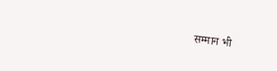सम्मान भी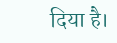दिया है।